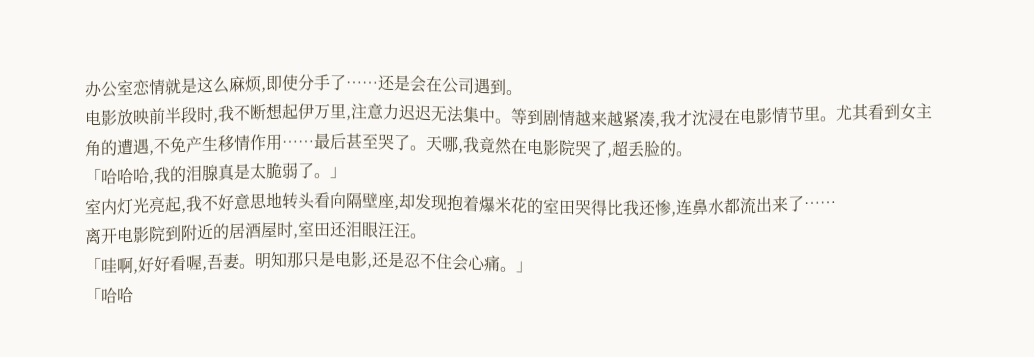办公室恋情就是这么麻烦,即使分手了……还是会在公司遇到。
电影放映前半段时,我不断想起伊万里,注意力迟迟无法集中。等到剧情越来越紧凑,我才沈浸在电影情节里。尤其看到女主角的遭遇,不免产生移情作用……最后甚至哭了。天哪,我竟然在电影院哭了,超丢脸的。
「哈哈哈,我的泪腺真是太脆弱了。」
室内灯光亮起,我不好意思地转头看向隔壁座,却发现抱着爆米花的室田哭得比我还惨,连鼻水都流出来了……
离开电影院到附近的居酒屋时,室田还泪眼汪汪。
「哇啊,好好看喔,吾妻。明知那只是电影,还是忍不住会心痛。」
「哈哈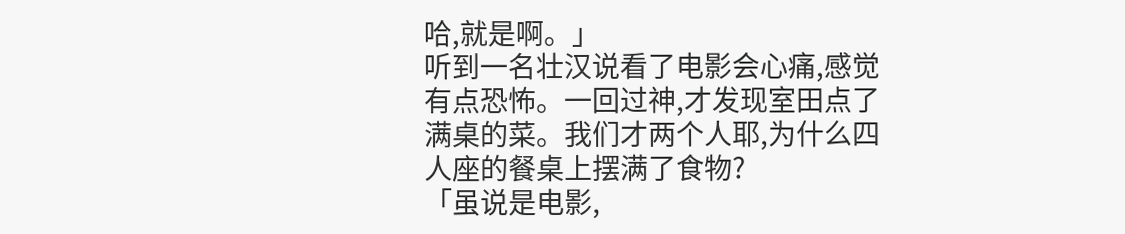哈,就是啊。」
听到一名壮汉说看了电影会心痛,感觉有点恐怖。一回过神,才发现室田点了满桌的菜。我们才两个人耶,为什么四人座的餐桌上摆满了食物?
「虽说是电影,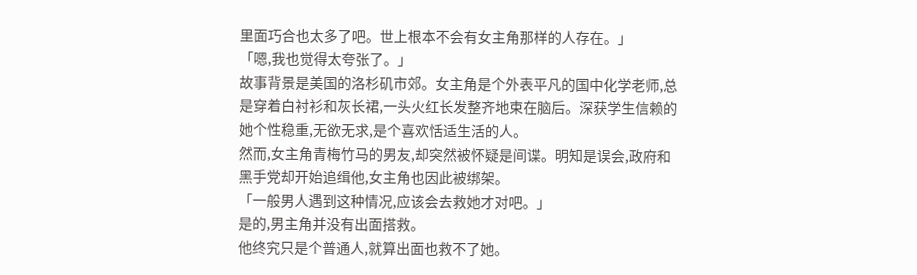里面巧合也太多了吧。世上根本不会有女主角那样的人存在。」
「嗯,我也觉得太夸张了。」
故事背景是美国的洛杉矶市郊。女主角是个外表平凡的国中化学老师,总是穿着白衬衫和灰长裙,一头火红长发整齐地束在脑后。深获学生信赖的她个性稳重,无欲无求,是个喜欢恬适生活的人。
然而,女主角青梅竹马的男友,却突然被怀疑是间谍。明知是误会,政府和黑手党却开始追缉他,女主角也因此被绑架。
「一般男人遇到这种情况,应该会去救她才对吧。」
是的,男主角并没有出面搭救。
他终究只是个普通人,就算出面也救不了她。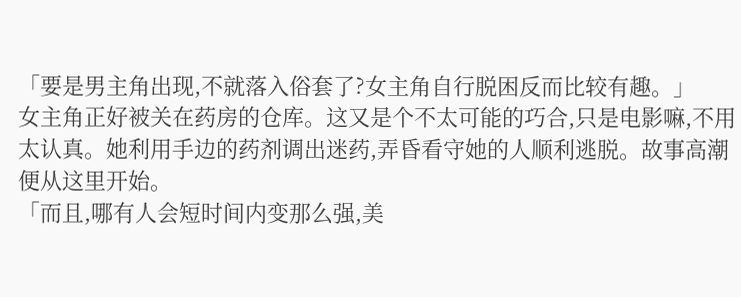「要是男主角出现,不就落入俗套了?女主角自行脱困反而比较有趣。」
女主角正好被关在药房的仓库。这又是个不太可能的巧合,只是电影嘛,不用太认真。她利用手边的药剂调出迷药,弄昏看守她的人顺利逃脱。故事高潮便从这里开始。
「而且,哪有人会短时间内变那么强,美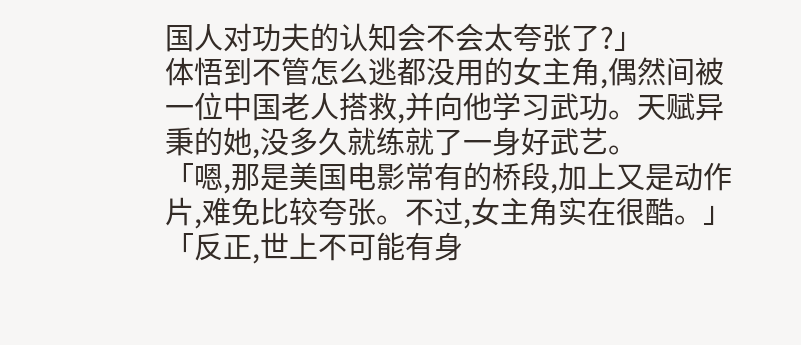国人对功夫的认知会不会太夸张了?」
体悟到不管怎么逃都没用的女主角,偶然间被一位中国老人搭救,并向他学习武功。天赋异秉的她,没多久就练就了一身好武艺。
「嗯,那是美国电影常有的桥段,加上又是动作片,难免比较夸张。不过,女主角实在很酷。」
「反正,世上不可能有身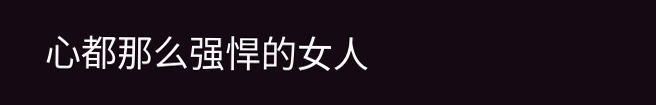心都那么强悍的女人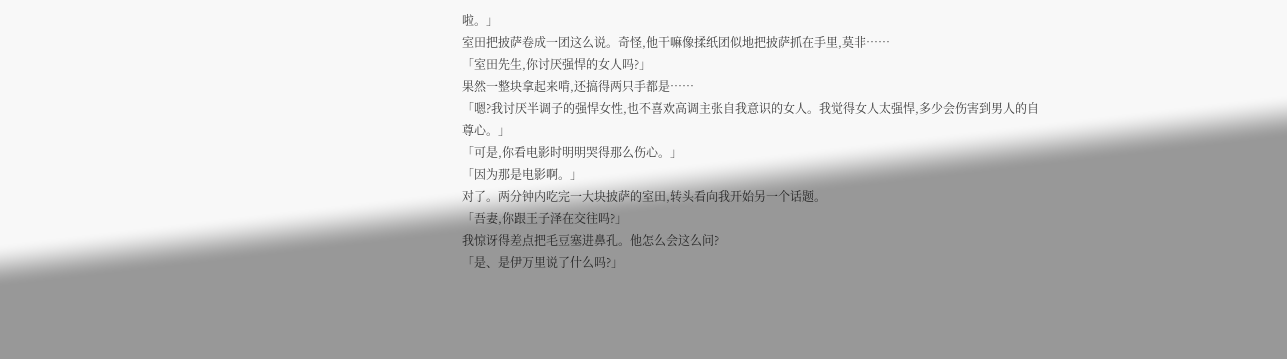啦。」
室田把披萨卷成一团这么说。奇怪,他干嘛像揉纸团似地把披萨抓在手里,莫非……
「室田先生,你讨厌强悍的女人吗?」
果然一整块拿起来啃,还搞得两只手都是……
「嗯?我讨厌半调子的强悍女性,也不喜欢高调主张自我意识的女人。我觉得女人太强悍,多少会伤害到男人的自尊心。」
「可是,你看电影时明明哭得那么伤心。」
「因为那是电影啊。」
对了。两分钟内吃完一大块披萨的室田,转头看向我开始另一个话题。
「吾妻,你跟王子泽在交往吗?」
我惊讶得差点把毛豆塞进鼻孔。他怎么会这么问?
「是、是伊万里说了什么吗?」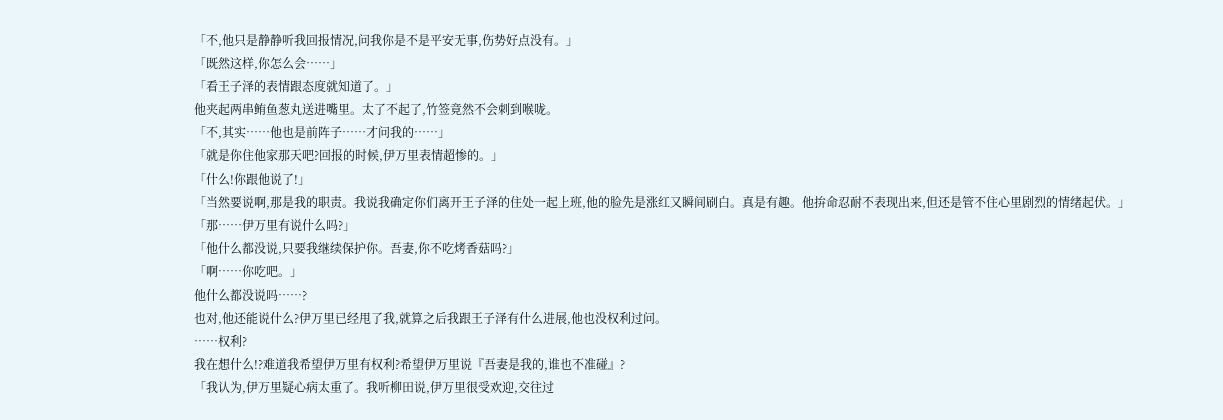「不,他只是静静听我回报情况,问我你是不是平安无事,伤势好点没有。」
「既然这样,你怎么会……」
「看王子泽的表情跟态度就知道了。」
他夹起两串鲔鱼葱丸送进嘴里。太了不起了,竹签竟然不会刺到喉咙。
「不,其实……他也是前阵子……才问我的……」
「就是你住他家那天吧?回报的时候,伊万里表情超惨的。」
「什么!你跟他说了!」
「当然要说啊,那是我的职责。我说我确定你们离开王子泽的住处一起上班,他的脸先是涨红又瞬间刷白。真是有趣。他拚命忍耐不表现出来,但还是管不住心里剧烈的情绪起伏。」
「那……伊万里有说什么吗?」
「他什么都没说,只要我继续保护你。吾妻,你不吃烤香菇吗?」
「啊……你吃吧。」
他什么都没说吗……?
也对,他还能说什么?伊万里已经甩了我,就算之后我跟王子泽有什么进展,他也没权利过问。
……权利?
我在想什么!?难道我希望伊万里有权利?希望伊万里说『吾妻是我的,谁也不准碰』?
「我认为,伊万里疑心病太重了。我听柳田说,伊万里很受欢迎,交往过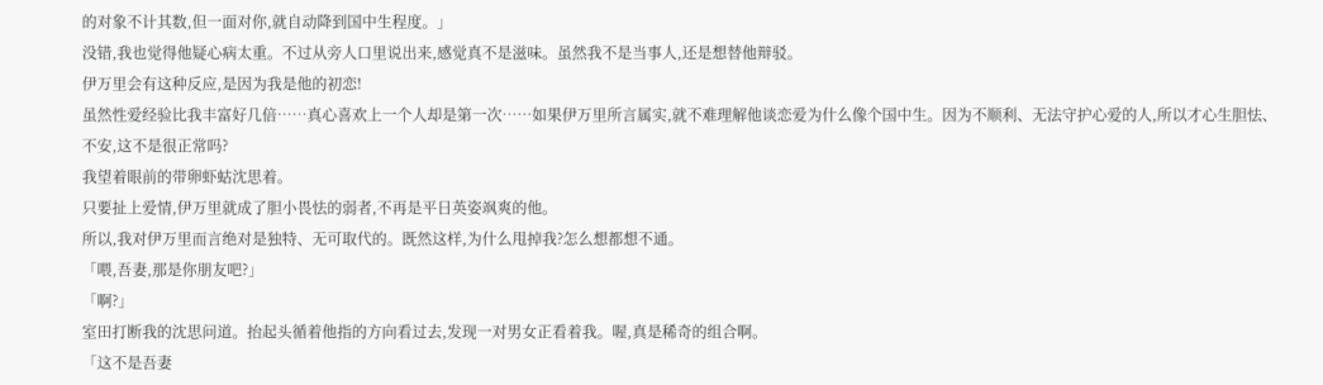的对象不计其数,但一面对你,就自动降到国中生程度。」
没错,我也觉得他疑心病太重。不过从旁人口里说出来,感觉真不是滋味。虽然我不是当事人,还是想替他辩驳。
伊万里会有这种反应,是因为我是他的初恋!
虽然性爱经验比我丰富好几倍……真心喜欢上一个人却是第一次……如果伊万里所言属实,就不难理解他谈恋爱为什么像个国中生。因为不顺利、无法守护心爱的人,所以才心生胆怯、不安,这不是很正常吗?
我望着眼前的带卵虾蛄沈思着。
只要扯上爱情,伊万里就成了胆小畏怯的弱者,不再是平日英姿飒爽的他。
所以,我对伊万里而言绝对是独特、无可取代的。既然这样,为什么甩掉我?怎么想都想不通。
「喂,吾妻,那是你朋友吧?」
「啊?」
室田打断我的沈思问道。抬起头循着他指的方向看过去,发现一对男女正看着我。喔,真是稀奇的组合啊。
「这不是吾妻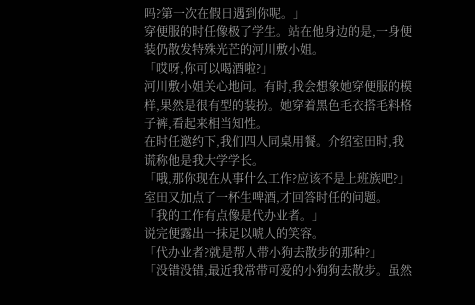吗?第一次在假日遇到你呢。」
穿便服的时任像极了学生。站在他身边的是,一身便装仍散发特殊光芒的河川敷小姐。
「哎呀,你可以喝酒啦?」
河川敷小姐关心地问。有时,我会想象她穿便服的模样,果然是很有型的装扮。她穿着黑色毛衣搭毛料格子裤,看起来相当知性。
在时任邀约下,我们四人同桌用餐。介绍室田时,我谎称他是我大学学长。
「哦,那你现在从事什么工作?应该不是上班族吧?」
室田又加点了一杯生啤酒,才回答时任的问题。
「我的工作有点像是代办业者。」
说完便露出一抹足以唬人的笑容。
「代办业者?就是帮人带小狗去散步的那种?」
「没错没错,最近我常带可爱的小狗狗去散步。虽然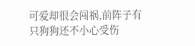可爱却很会闯祸,前阵子有只狗狗还不小心受伤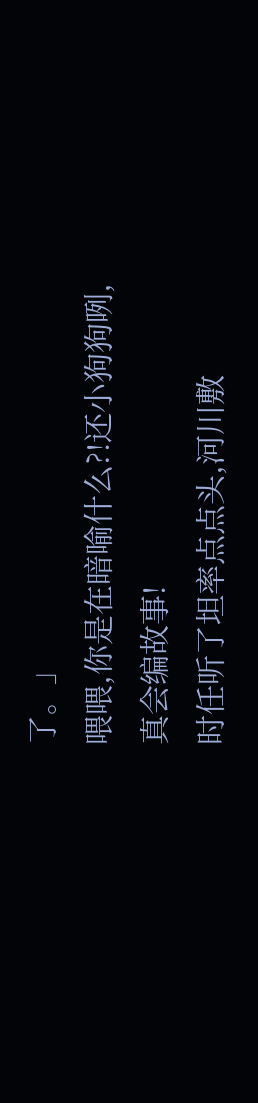了。」
喂喂,你是在暗喻什么?!还小狗狗咧,真会编故事!
时任听了坦率点点头,河川敷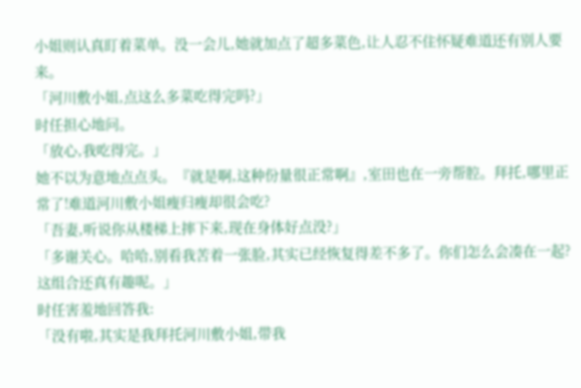小姐则认真盯着菜单。没一会儿,她就加点了超多菜色,让人忍不住怀疑难道还有别人要来。
「河川敷小姐,点这么多菜吃得完吗?」
时任担心地问。
「放心,我吃得完。」
她不以为意地点点头。『就是啊,这种份量很正常啊』,室田也在一旁帮腔。拜托,哪里正常了!难道河川敷小姐瘦归瘦却很会吃?
「吾妻,听说你从楼梯上摔下来,现在身体好点没?」
「多谢关心。哈哈,别看我苦着一张脸,其实已经恢复得差不多了。你们怎么会凑在一起?这组合还真有趣呢。」
时任害羞地回答我:
「没有啦,其实是我拜托河川敷小姐,带我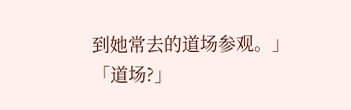到她常去的道场参观。」
「道场?」